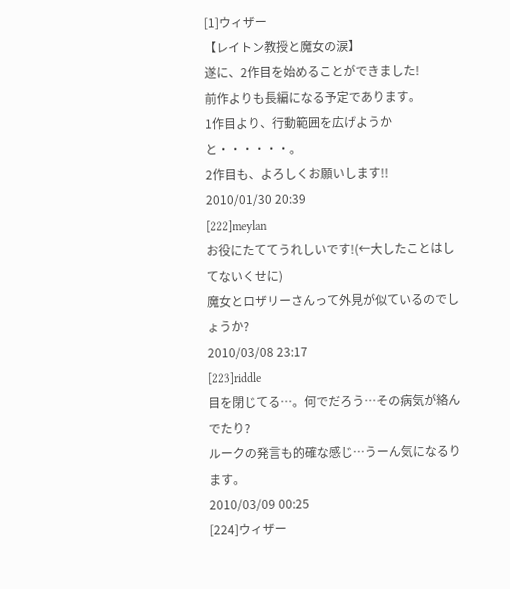[1]ウィザー
【レイトン教授と魔女の涙】
遂に、2作目を始めることができました!
前作よりも長編になる予定であります。
1作目より、行動範囲を広げようかと・・・・・・。
2作目も、よろしくお願いします!!
2010/01/30 20:39
[222]meylan
お役にたててうれしいです!(←大したことはしてないくせに)
魔女とロザリーさんって外見が似ているのでしょうか?
2010/03/08 23:17
[223]riddle
目を閉じてる…。何でだろう…その病気が絡んでたり?
ルークの発言も的確な感じ…うーん気になるります。
2010/03/09 00:25
[224]ウィザー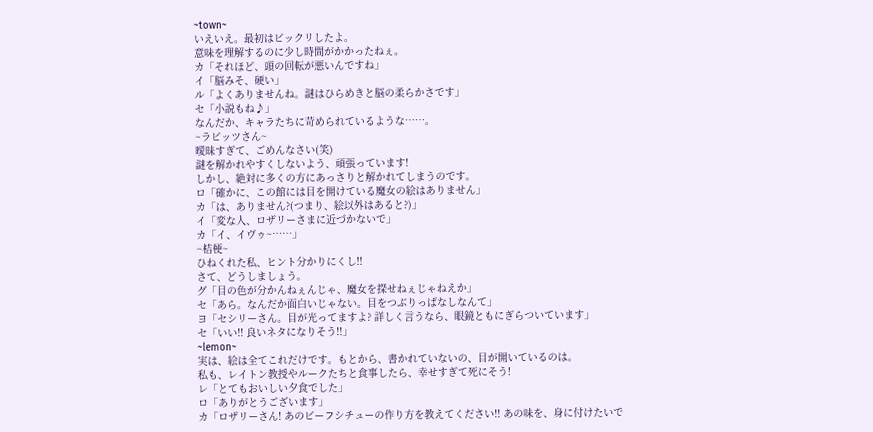~town~
いえいえ。最初はビックリしたよ。
意味を理解するのに少し時間がかかったねぇ。
カ「それほど、頭の回転が悪いんですね」
イ「脳みそ、硬い」
ル「よくありませんね。謎はひらめきと脳の柔らかさです」
セ「小説もね♪」
なんだか、キャラたちに苛められているような……。
~ラビッツさん~
曖昧すぎて、ごめんなさい(笑)
謎を解かれやすくしないよう、頑張っています!
しかし、絶対に多くの方にあっさりと解かれてしまうのです。
ロ「確かに、この館には目を開けている魔女の絵はありません」
カ「は、ありません?(つまり、絵以外はあると?)」
イ「変な人、ロザリーさまに近づかないで」
カ「イ、イヴゥ~……」
~桔梗~
ひねくれた私、ヒント分かりにくし!!
さて、どうしましょう。
グ「目の色が分かんねぇんじゃ、魔女を探せねぇじゃねえか」
セ「あら。なんだか面白いじゃない。目をつぶりっぱなしなんて」
ヨ「セシリーさん。目が光ってますよ? 詳しく言うなら、眼鏡ともにぎらついています」
セ「いい!! 良いネタになりそう!!」
~lemon~
実は、絵は全てこれだけです。もとから、書かれていないの、目が開いているのは。
私も、レイトン教授やルークたちと食事したら、幸せすぎて死にそう!
レ「とてもおいしい夕食でした」
ロ「ありがとうございます」
カ「ロザリーさん! あのビーフシチューの作り方を教えてください!! あの味を、身に付けたいで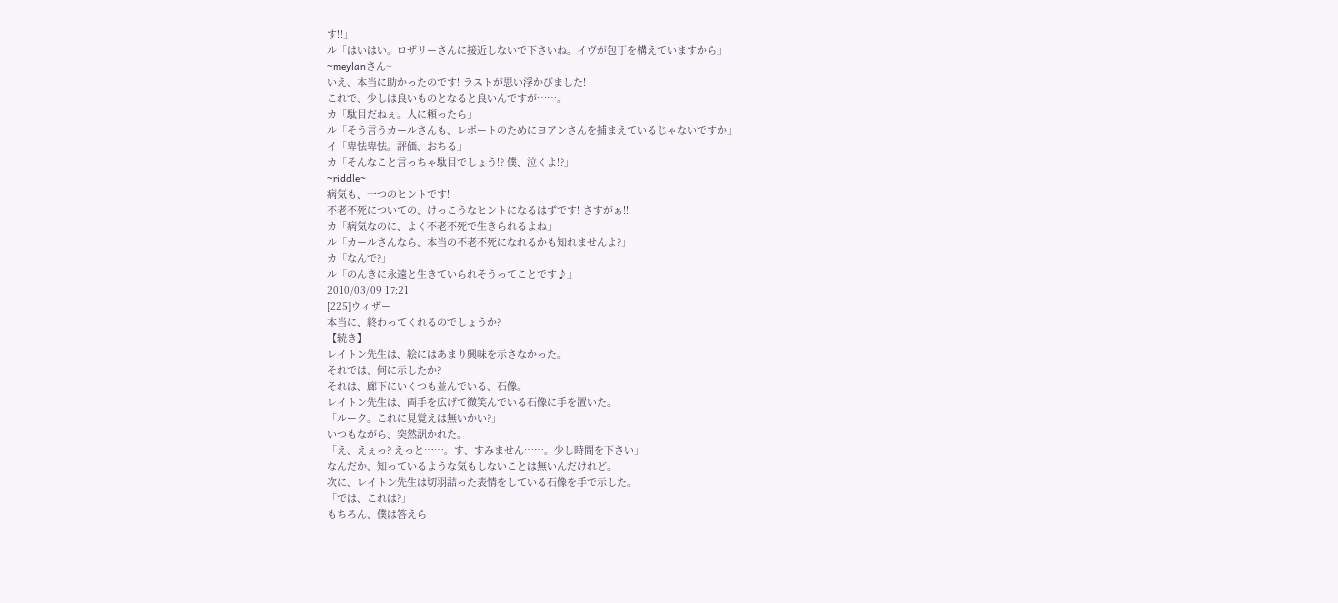す!!」
ル「はいはい。ロザリーさんに接近しないで下さいね。イヴが包丁を構えていますから」
~meylanさん~
いえ、本当に助かったのです! ラストが思い浮かびました!
これで、少しは良いものとなると良いんですが……。
カ「駄目だねぇ。人に頼ったら」
ル「そう言うカールさんも、レポートのためにヨアンさんを捕まえているじゃないですか」
イ「卑怯卑怯。評価、おちる」
カ「そんなこと言っちゃ駄目でしょう!? 僕、泣くよ!?」
~riddle~
病気も、一つのヒントです!
不老不死についての、けっこうなヒントになるはずです! さすがぁ!!
カ「病気なのに、よく不老不死で生きられるよね」
ル「カールさんなら、本当の不老不死になれるかも知れませんよ?」
カ「なんで?」
ル「のんきに永遠と生きていられそうってことです♪」
2010/03/09 17:21
[225]ウィザー
本当に、終わってくれるのでしょうか?
【続き】
レイトン先生は、絵にはあまり興味を示さなかった。
それでは、何に示したか?
それは、廊下にいくつも並んでいる、石像。
レイトン先生は、両手を広げて微笑んでいる石像に手を置いた。
「ルーク。これに見覚えは無いかい?」
いつもながら、突然訊かれた。
「え、えぇっ? えっと……。す、すみません……。少し時間を下さい」
なんだか、知っているような気もしないことは無いんだけれど。
次に、レイトン先生は切羽詰った表情をしている石像を手で示した。
「では、これは?」
もちろん、僕は答えら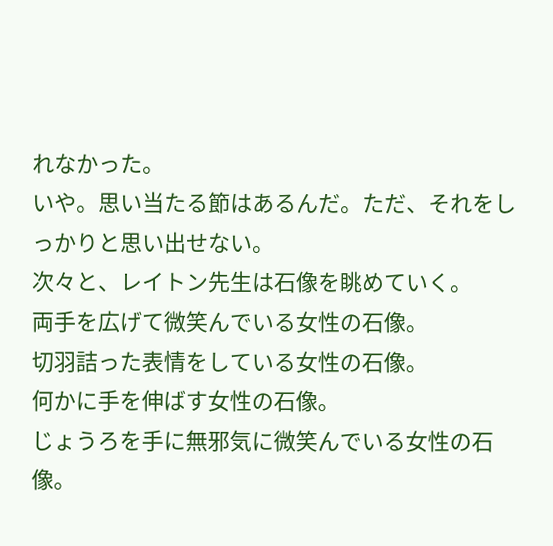れなかった。
いや。思い当たる節はあるんだ。ただ、それをしっかりと思い出せない。
次々と、レイトン先生は石像を眺めていく。
両手を広げて微笑んでいる女性の石像。
切羽詰った表情をしている女性の石像。
何かに手を伸ばす女性の石像。
じょうろを手に無邪気に微笑んでいる女性の石像。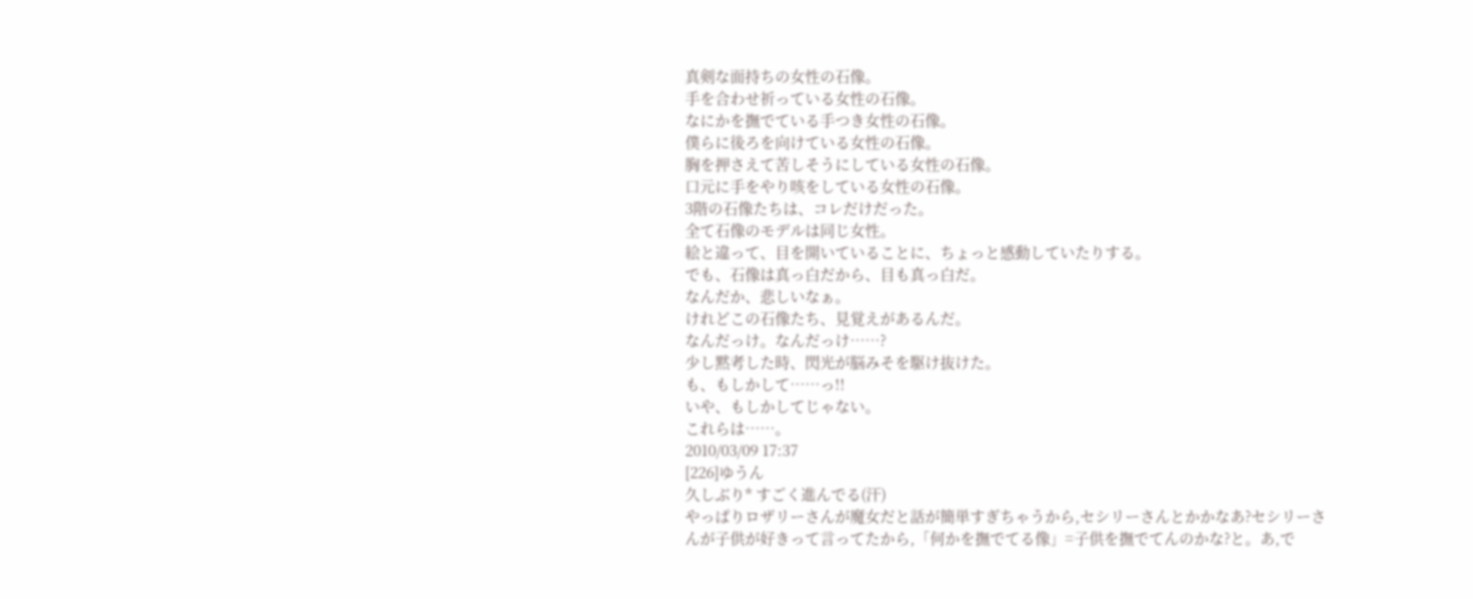真剣な面持ちの女性の石像。
手を合わせ祈っている女性の石像。
なにかを撫でている手つき女性の石像。
僕らに後ろを向けている女性の石像。
胸を押さえて苦しそうにしている女性の石像。
口元に手をやり咳をしている女性の石像。
3階の石像たちは、コレだけだった。
全て石像のモデルは同じ女性。
絵と違って、目を開いていることに、ちょっと感動していたりする。
でも、石像は真っ白だから、目も真っ白だ。
なんだか、悲しいなぁ。
けれどこの石像たち、見覚えがあるんだ。
なんだっけ。なんだっけ……?
少し黙考した時、閃光が脳みそを駆け抜けた。
も、もしかして……っ!!
いや、もしかしてじゃない。
これらは……。
2010/03/09 17:37
[226]ゆうん
久しぶり* すごく進んでる(汗)
やっぱりロザリーさんが魔女だと話が簡単すぎちゃうから,セシリーさんとかかなあ?セシリーさんが子供が好きって言ってたから,「何かを撫でてる像」=子供を撫でてんのかな?と。あ,で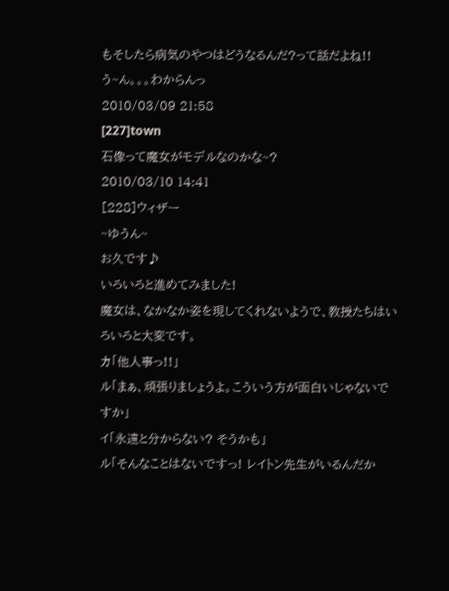もそしたら病気のやつはどうなるんだ?って話だよね!!
う~ん。。。わからんっ
2010/03/09 21:58
[227]town
石像って魔女がモデルなのかな~?
2010/03/10 14:41
[228]ウィザー
~ゆうん~
お久です♪
いろいろと進めてみました!
魔女は、なかなか姿を現してくれないようで、教授たちはいろいろと大変です。
カ「他人事っ!!」
ル「まぁ、頑張りましょうよ。こういう方が面白いじゃないですか」
イ「永遠と分からない? そうかも」
ル「そんなことはないですっ! レイトン先生がいるんだか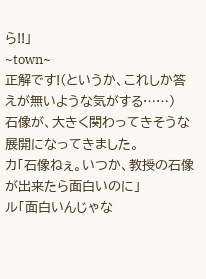ら!!」
~town~
正解です!(というか、これしか答えが無いような気がする……)
石像が、大きく関わってきそうな展開になってきました。
カ「石像ねぇ。いつか、教授の石像が出来たら面白いのに」
ル「面白いんじゃな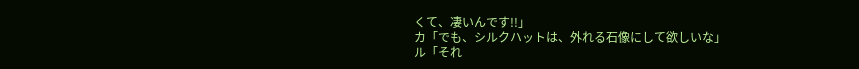くて、凄いんです!!」
カ「でも、シルクハットは、外れる石像にして欲しいな」
ル「それ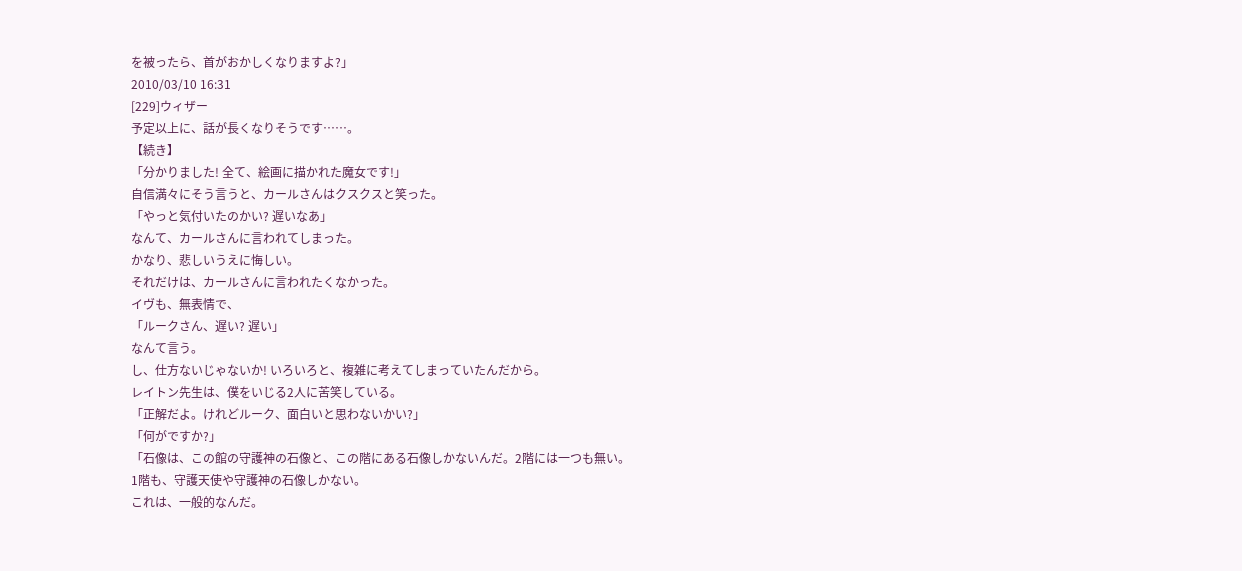を被ったら、首がおかしくなりますよ?」
2010/03/10 16:31
[229]ウィザー
予定以上に、話が長くなりそうです……。
【続き】
「分かりました! 全て、絵画に描かれた魔女です!」
自信満々にそう言うと、カールさんはクスクスと笑った。
「やっと気付いたのかい? 遅いなあ」
なんて、カールさんに言われてしまった。
かなり、悲しいうえに悔しい。
それだけは、カールさんに言われたくなかった。
イヴも、無表情で、
「ルークさん、遅い? 遅い」
なんて言う。
し、仕方ないじゃないか! いろいろと、複雑に考えてしまっていたんだから。
レイトン先生は、僕をいじる2人に苦笑している。
「正解だよ。けれどルーク、面白いと思わないかい?」
「何がですか?」
「石像は、この館の守護神の石像と、この階にある石像しかないんだ。2階には一つも無い。
1階も、守護天使や守護神の石像しかない。
これは、一般的なんだ。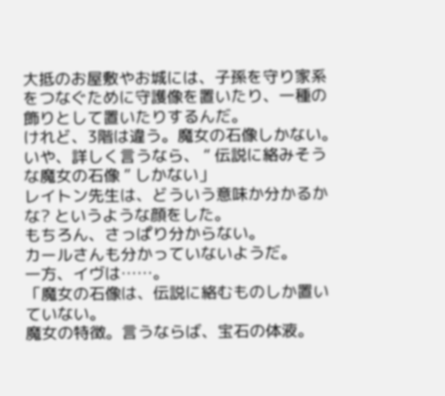大抵のお屋敷やお城には、子孫を守り家系をつなぐために守護像を置いたり、一種の飾りとして置いたりするんだ。
けれど、3階は違う。魔女の石像しかない。
いや、詳しく言うなら、 “ 伝説に絡みそうな魔女の石像 ” しかない」
レイトン先生は、どういう意味か分かるかな? というような顔をした。
もちろん、さっぱり分からない。
カールさんも分かっていないようだ。
一方、イヴは……。
「魔女の石像は、伝説に絡むものしか置いていない。
魔女の特徴。言うならば、宝石の体液。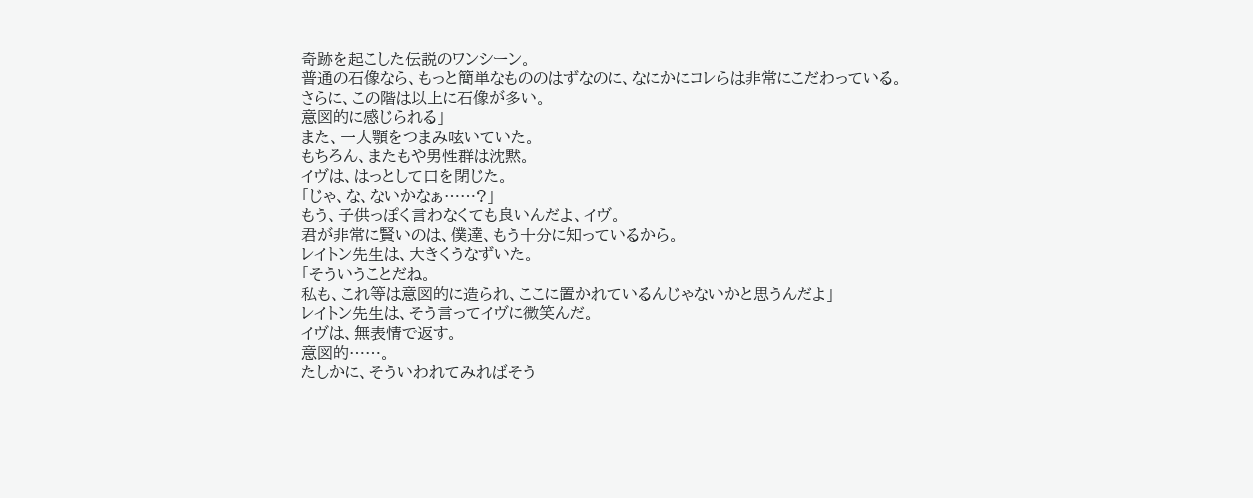奇跡を起こした伝説のワンシーン。
普通の石像なら、もっと簡単なもののはずなのに、なにかにコレらは非常にこだわっている。
さらに、この階は以上に石像が多い。
意図的に感じられる」
また、一人顎をつまみ呟いていた。
もちろん、またもや男性群は沈黙。
イヴは、はっとして口を閉じた。
「じゃ、な、ないかなぁ……?」
もう、子供っぽく言わなくても良いんだよ、イヴ。
君が非常に賢いのは、僕達、もう十分に知っているから。
レイトン先生は、大きくうなずいた。
「そういうことだね。
私も、これ等は意図的に造られ、ここに置かれているんじゃないかと思うんだよ」
レイトン先生は、そう言ってイヴに微笑んだ。
イヴは、無表情で返す。
意図的……。
たしかに、そういわれてみればそう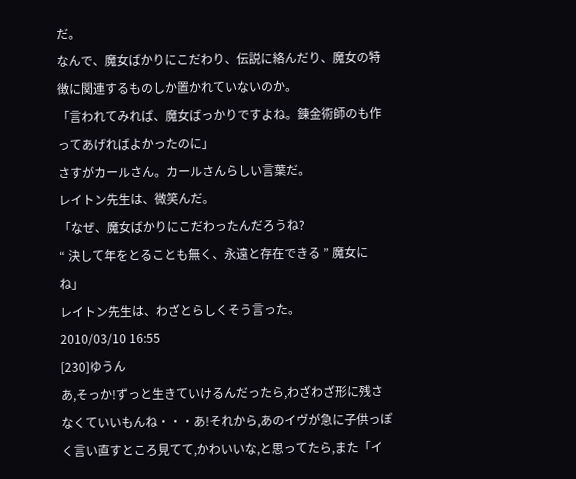だ。
なんで、魔女ばかりにこだわり、伝説に絡んだり、魔女の特徴に関連するものしか置かれていないのか。
「言われてみれば、魔女ばっかりですよね。錬金術師のも作ってあげればよかったのに」
さすがカールさん。カールさんらしい言葉だ。
レイトン先生は、微笑んだ。
「なぜ、魔女ばかりにこだわったんだろうね?
“ 決して年をとることも無く、永遠と存在できる ” 魔女にね」
レイトン先生は、わざとらしくそう言った。
2010/03/10 16:55
[230]ゆうん
あ,そっか!ずっと生きていけるんだったら,わざわざ形に残さなくていいもんね・・・あ!それから,あのイヴが急に子供っぽく言い直すところ見てて,かわいいな,と思ってたら,また「イ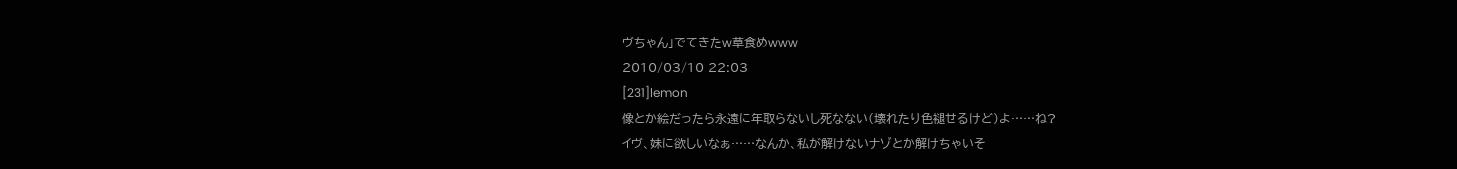ヴちゃん」でてきたw草食めwww
2010/03/10 22:03
[231]lemon
像とか絵だったら永遠に年取らないし死なない(壊れたり色褪せるけど)よ……ね?
イヴ、妹に欲しいなぁ……なんか、私が解けないナゾとか解けちゃいそ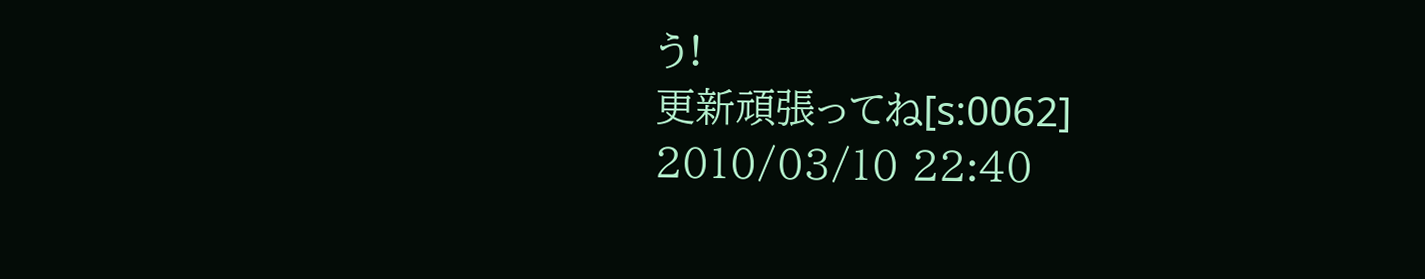う!
更新頑張ってね[s:0062]
2010/03/10 22:40